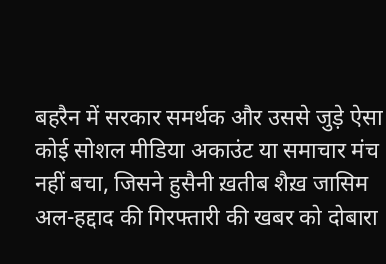बहरैन में सरकार समर्थक और उससे जुड़े ऐसा कोई सोशल मीडिया अकाउंट या समाचार मंच नहीं बचा, जिसने हुसैनी ख़तीब शैख़ जासिम अल-हद्दाद की गिरफ्तारी की खबर को दोबारा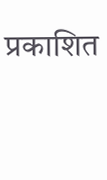प्रकाशित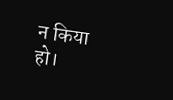न किया हो।